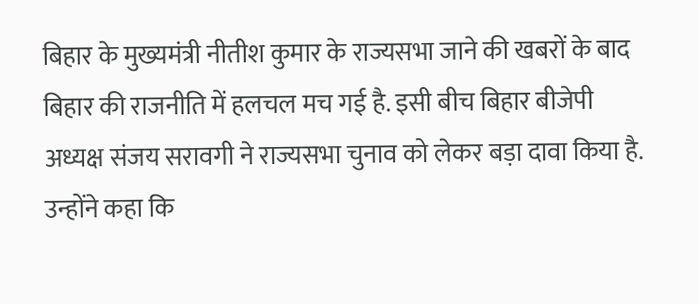बिहार के मुख्यमंत्री नीतीश कुमार के राज्यसभा जाने की खबरों के बाद बिहार की राजनीति में हलचल मच गई है. इसी बीच बिहार बीजेपी अध्यक्ष संजय सरावगी ने राज्यसभा चुनाव को लेकर बड़ा दावा किया है. उन्होंने कहा कि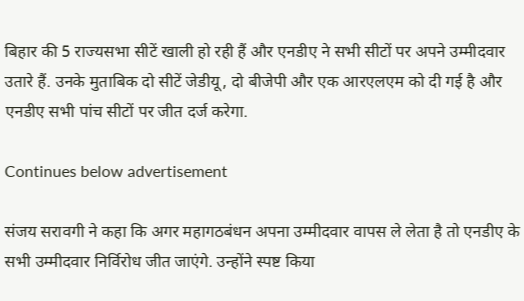बिहार की 5 राज्यसभा सीटें खाली हो रही हैं और एनडीए ने सभी सीटों पर अपने उम्मीदवार उतारे हैं. उनके मुताबिक दो सीटें जेडीयू, दो बीजेपी और एक आरएलएम को दी गई है और एनडीए सभी पांच सीटों पर जीत दर्ज करेगा.

Continues below advertisement

संजय सरावगी ने कहा कि अगर महागठबंधन अपना उम्मीदवार वापस ले लेता है तो एनडीए के सभी उम्मीदवार निर्विरोध जीत जाएंगे. उन्होंने स्पष्ट किया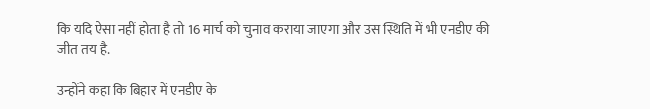कि यदि ऐसा नहीं होता है तो 16 मार्च को चुनाव कराया जाएगा और उस स्थिति में भी एनडीए की जीत तय है.

उन्होंने कहा कि बिहार में एनडीए के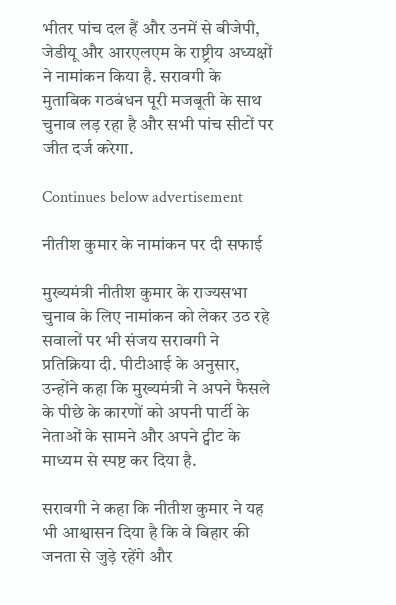भीतर पांच दल हैं और उनमें से बीजेपी, जेडीयू और आरएलएम के राष्ट्रीय अध्यक्षों ने नामांकन किया है. सरावगी के मुताबिक गठबंधन पूरी मजबूती के साथ चुनाव लड़ रहा है और सभी पांच सीटों पर जीत दर्ज करेगा.

Continues below advertisement

नीतीश कुमार के नामांकन पर दी सफाई

मुख्यमंत्री नीतीश कुमार के राज्यसभा चुनाव के लिए नामांकन को लेकर उठ रहे सवालों पर भी संजय सरावगी ने प्रतिक्रिया दी. पीटीआई के अनुसार, उन्होंने कहा कि मुख्यमंत्री ने अपने फैसले के पीछे के कारणों को अपनी पार्टी के नेताओं के सामने और अपने ट्वीट के माध्यम से स्पष्ट कर दिया है.

सरावगी ने कहा कि नीतीश कुमार ने यह भी आश्वासन दिया है कि वे बिहार की जनता से जुड़े रहेंगे और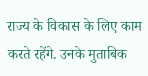राज्य के विकास के लिए काम करते रहेंगे. उनके मुताबिक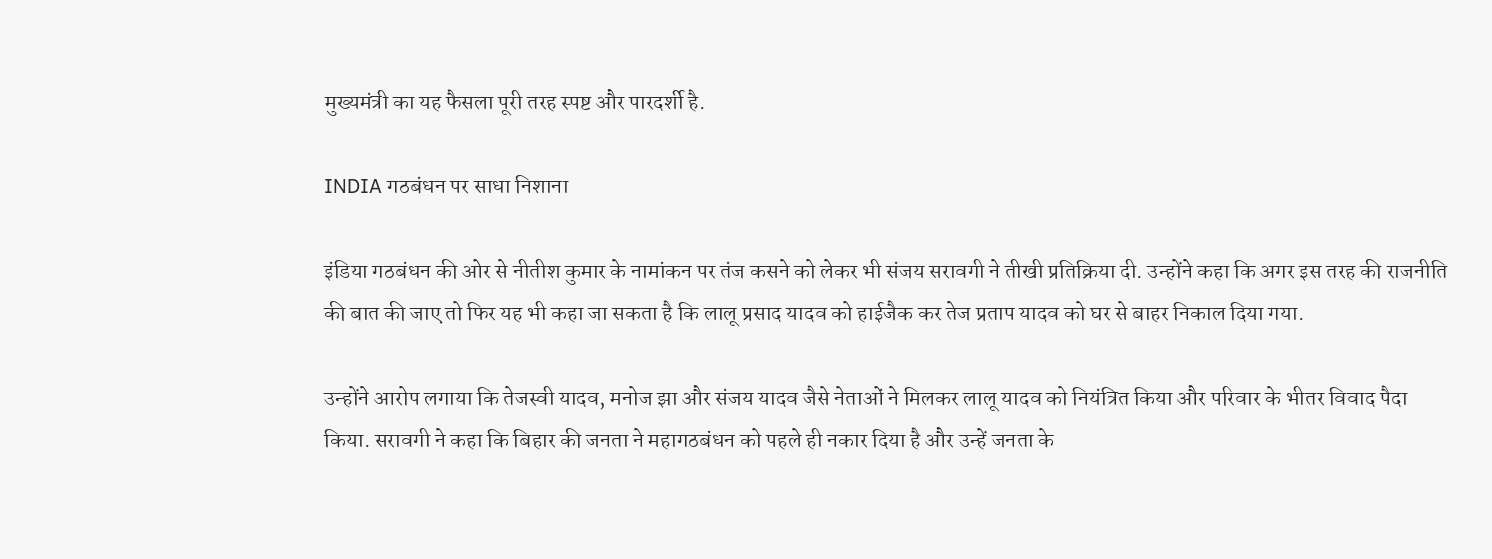मुख्यमंत्री का यह फैसला पूरी तरह स्पष्ट और पारदर्शी है.

INDIA गठबंधन पर साधा निशाना

इंडिया गठबंधन की ओर से नीतीश कुमार के नामांकन पर तंज कसने को लेकर भी संजय सरावगी ने तीखी प्रतिक्रिया दी. उन्होंने कहा कि अगर इस तरह की राजनीति की बात की जाए तो फिर यह भी कहा जा सकता है कि लालू प्रसाद यादव को हाईजैक कर तेज प्रताप यादव को घर से बाहर निकाल दिया गया.

उन्होंने आरोप लगाया कि तेजस्वी यादव, मनोज झा और संजय यादव जैसे नेताओं ने मिलकर लालू यादव को नियंत्रित किया और परिवार के भीतर विवाद पैदा किया. सरावगी ने कहा कि बिहार की जनता ने महागठबंधन को पहले ही नकार दिया है और उन्हें जनता के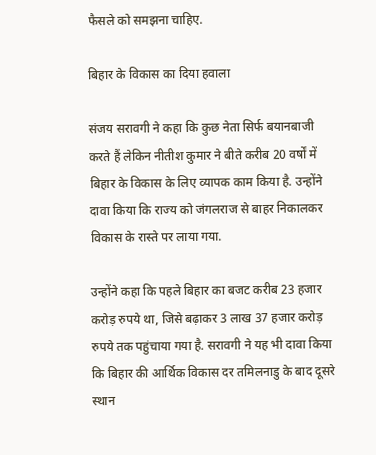फैसले को समझना चाहिए.

बिहार के विकास का दिया हवाला

संजय सरावगी ने कहा कि कुछ नेता सिर्फ बयानबाजी करते हैं लेकिन नीतीश कुमार ने बीते करीब 20 वर्षों में बिहार के विकास के लिए व्यापक काम किया है. उन्होंने दावा किया कि राज्य को जंगलराज से बाहर निकालकर विकास के रास्ते पर लाया गया.

उन्होंने कहा कि पहले बिहार का बजट करीब 23 हजार करोड़ रुपये था, जिसे बढ़ाकर 3 लाख 37 हजार करोड़ रुपये तक पहुंचाया गया है. सरावगी ने यह भी दावा किया कि बिहार की आर्थिक विकास दर तमिलनाडु के बाद दूसरे स्थान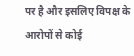पर है और इसलिए विपक्ष के आरोपों से कोई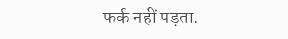फर्क नहीं पड़ता.